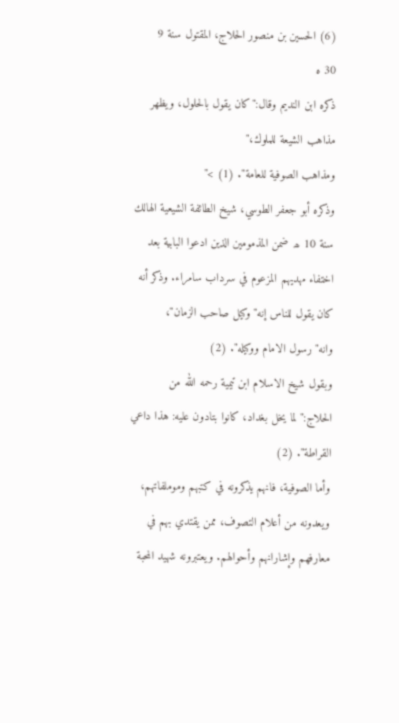(6) الحسين بن منصور الحلاج، المقتول سنة 9
30 ه
ذكره ابن النديم وقال:"كان يقول بالحلول، ويظهر مذاهب الشيعة للملوك،"
ومذاهب الصوفية للعامة". (1) >"
وذكره أبو جعفر الطوسي، شيخ الطائفة الشيعية الهالك سنة 10 ھ ضمن المذمومين الذين ادعوا البابية بعد اختفاء مهديهم المزعوم في سرداب سامراء. وذكر أنه كان يقول للناس إنه"وكيل صاحب الزمان"، وانه"رسول الامام ووكيله". (2)
وبقول شيخ الاسلام ابن تيمية رحمه الله من الحلاج:"لما يخل بغداد، كانوا بتادون عليه: هذا داعي القراطة". (2)
وأما الصوفية، فانهم يذكرونه في كتبهم وموملفاتهم، ويعدونه من أعلام التصوف، ممن يقتدي بهم في معارفهم وإشارانهم وأحوالهم. ويعتبرونه شهيد المحبة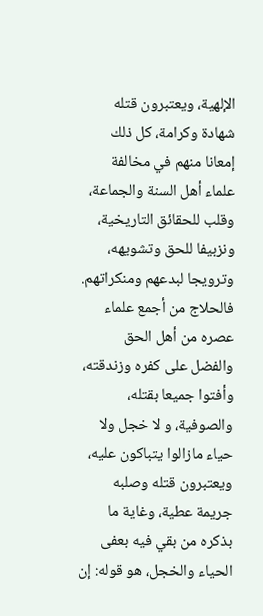الإلهية، ويعتبرون قتله شهادة وكرامة، كل ذلك إمعانا منهم في مخالفة علماء أهل السنة والجماعة، وقلب للحقائق التاريخية، ونزبيفا للحق وتشويهه، وترويجا لبدعهم ومنکراتهم. فالحلاج من أجمع علماء عصره من أهل الحق والفضل على كفره وزندقته، وأفتوا جميعا بقتله، والصوفية، و لا خجل ولا حياء مازالوا يتباكون عليه، ويعتبرون قتله وصلبه جريمة عطية، وغاية ما بذكره من بقي فيه بعفى الحياء والخجل، هو قوله: إن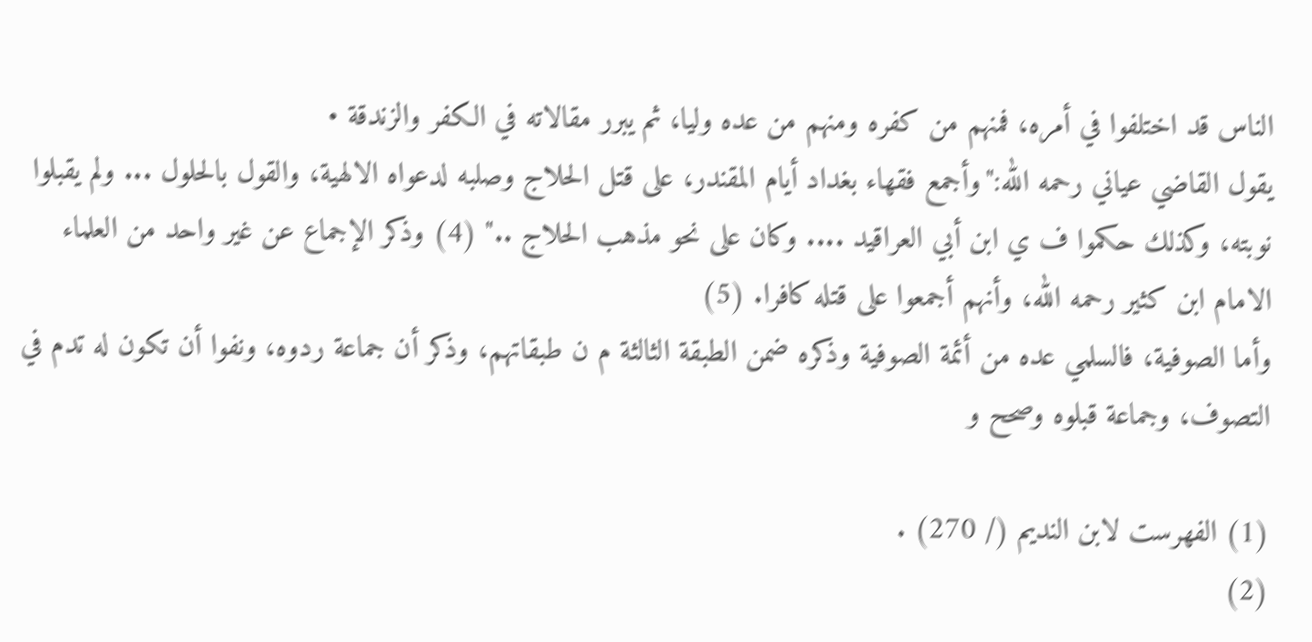الناس قد اختلفوا في أمره، فمنهم من كفره ومنهم من عده وليا، ثم يبرر مقالاته في الكفر والزندقة •
يقول القاضي عياني رحمه الله:"وأجمع فقهاء بغداد أيام المقندر، على قتل الحلاج وصلبه لدعواه الالهية، والقول بالحلول ... ولم يقبلوا نوبته، وكذلك حكموا ف ي ابن أبي العراقيد .... وكان على نحو مذهب الحلاج .." (4) وذكر الإجماع عن غير واحد من العلماء الامام ابن کثير رحمه الله، وأنهم أجمعوا على قتله كافرا. (5)
وأما الصوفية، فالسلمي عده من أئمة الصوفية وذكره ضمن الطبقة الثالثة م ن طبقاتهم، وذكر أن جماعة ردوه، ونفوا أن تكون له تدم في التصوف، وجماعة قبلوه وصحح و

(1) الفهرست لابن النديم (/ 270) .
(2)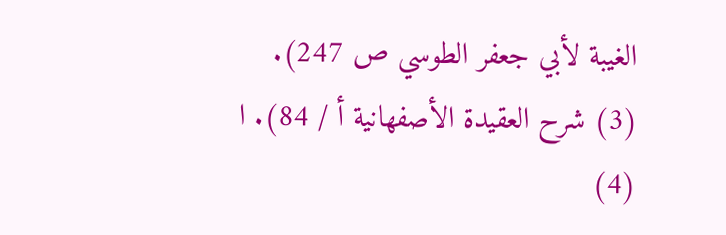الغيبة لأبي جعفر الطوسي ص 247).
(3) شرح العقيدة الأصفهانية أ / 84). ا
(4)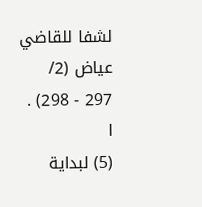لشفا للقاضي عياض (2/ 297 - 298) . ا
(5) لبداية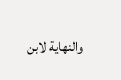والنهاية لابن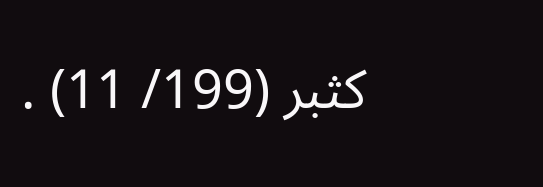كثبر (199/ 11) .